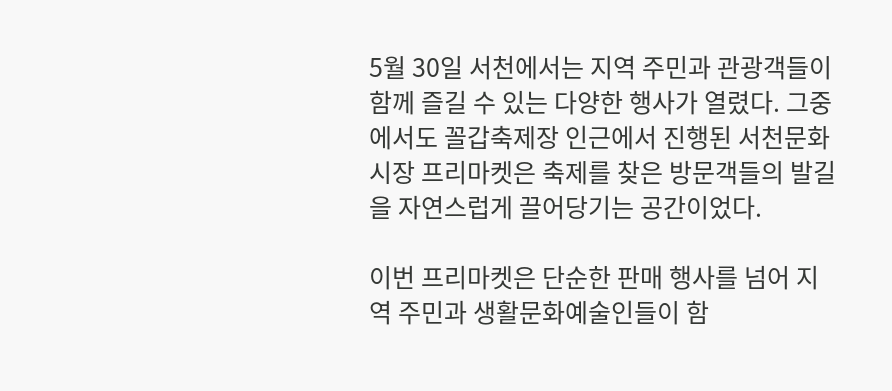5월 30일 서천에서는 지역 주민과 관광객들이 함께 즐길 수 있는 다양한 행사가 열렸다. 그중에서도 꼴갑축제장 인근에서 진행된 서천문화시장 프리마켓은 축제를 찾은 방문객들의 발길을 자연스럽게 끌어당기는 공간이었다.

이번 프리마켓은 단순한 판매 행사를 넘어 지역 주민과 생활문화예술인들이 함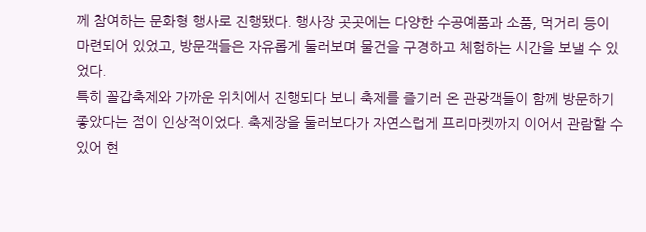께 참여하는 문화형 행사로 진행됐다. 행사장 곳곳에는 다양한 수공예품과 소품, 먹거리 등이 마련되어 있었고, 방문객들은 자유롭게 둘러보며 물건을 구경하고 체험하는 시간을 보낼 수 있었다.
특히 꼴갑축제와 가까운 위치에서 진행되다 보니 축제를 즐기러 온 관광객들이 함께 방문하기 좋았다는 점이 인상적이었다. 축제장을 둘러보다가 자연스럽게 프리마켓까지 이어서 관람할 수 있어 현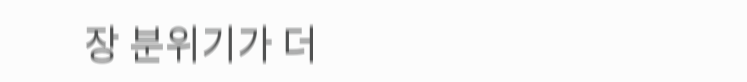장 분위기가 더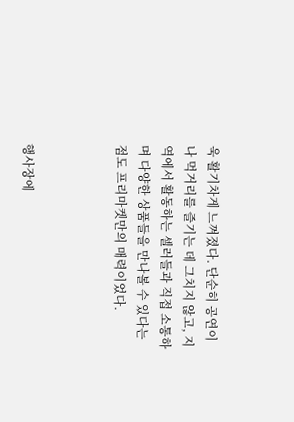욱 활기차게 느껴졌다. 단순히 공연이나 먹거리를 즐기는 데 그치지 않고, 지역에서 활동하는 셀러들과 직접 소통하며 다양한 상품들을 만나볼 수 있다는 점도 프리마켓만의 매력이었다.



행사장에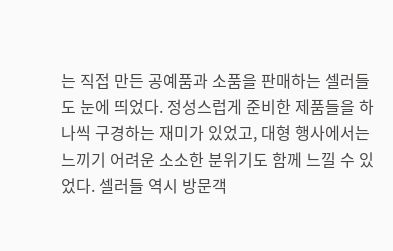는 직접 만든 공예품과 소품을 판매하는 셀러들도 눈에 띄었다. 정성스럽게 준비한 제품들을 하나씩 구경하는 재미가 있었고, 대형 행사에서는 느끼기 어려운 소소한 분위기도 함께 느낄 수 있었다. 셀러들 역시 방문객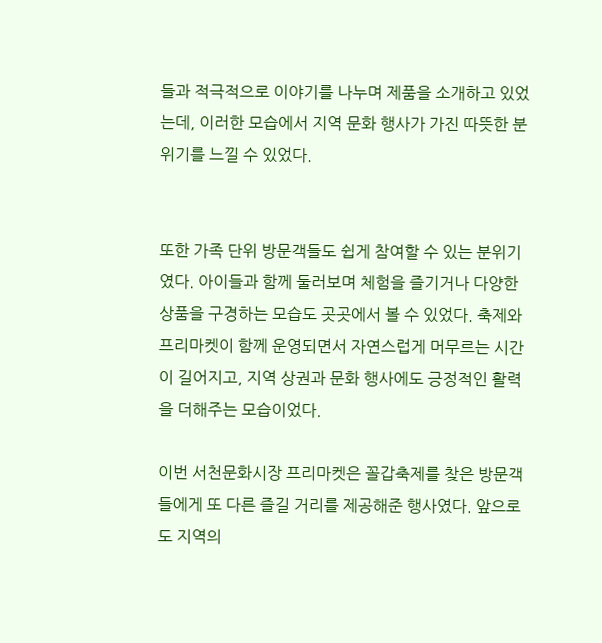들과 적극적으로 이야기를 나누며 제품을 소개하고 있었는데, 이러한 모습에서 지역 문화 행사가 가진 따뜻한 분위기를 느낄 수 있었다.


또한 가족 단위 방문객들도 쉽게 참여할 수 있는 분위기였다. 아이들과 함께 둘러보며 체험을 즐기거나 다양한 상품을 구경하는 모습도 곳곳에서 볼 수 있었다. 축제와 프리마켓이 함께 운영되면서 자연스럽게 머무르는 시간이 길어지고, 지역 상권과 문화 행사에도 긍정적인 활력을 더해주는 모습이었다.

이번 서천문화시장 프리마켓은 꼴갑축제를 찾은 방문객들에게 또 다른 즐길 거리를 제공해준 행사였다. 앞으로도 지역의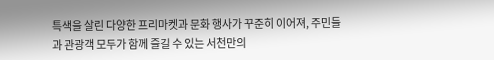특색을 살린 다양한 프리마켓과 문화 행사가 꾸준히 이어져, 주민들과 관광객 모두가 함께 즐길 수 있는 서천만의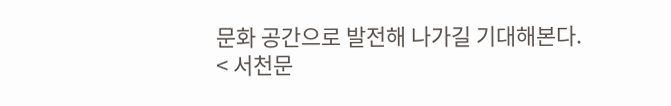문화 공간으로 발전해 나가길 기대해본다.
< 서천문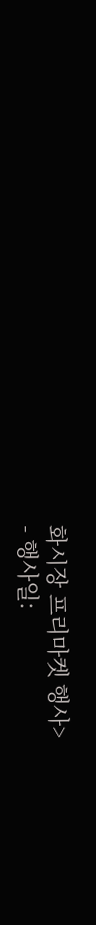화시장 프리마켓 행사>
- 행사일: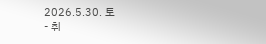2026.5.30. 토
- 취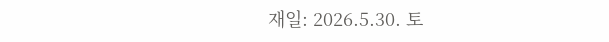재일: 2026.5.30. 토